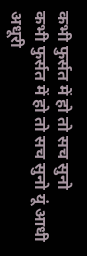कभी फुर्सत में हो तो सच सुनो
कभी फुर्सत में हो तो सच सुनो यूं आधी अधूरी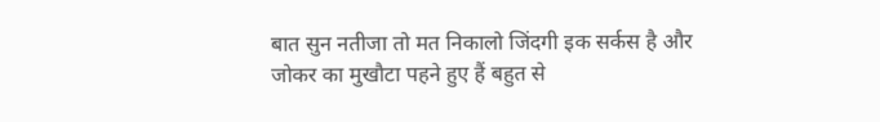बात सुन नतीजा तो मत निकालो जिंदगी इक सर्कस है और जोकर का मुखौटा पहने हुए हैं बहुत से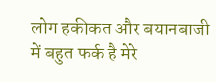लोग हकीकत और बयानबाजी में बहुत फर्क है मेरे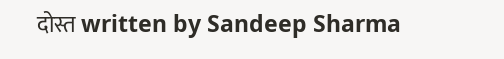दोस्त written by Sandeep Sharma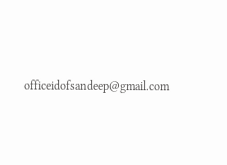officeidofsandeep@gmail.com